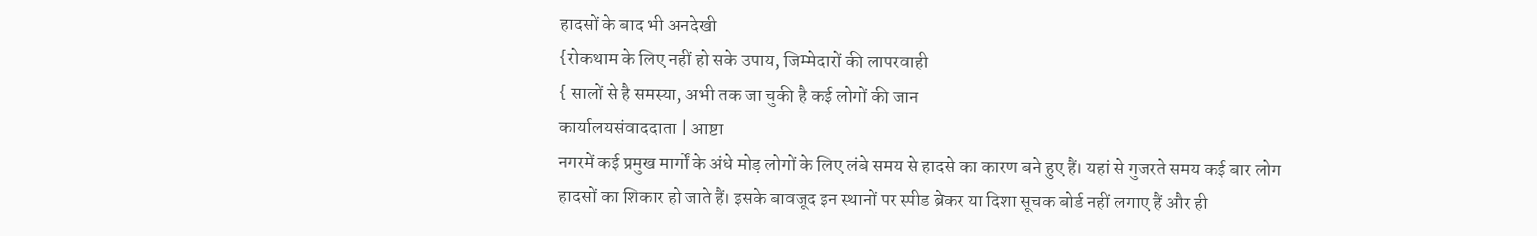हादसों के बाद भी अनदेखी
{रोकथाम के लिए नहीं हो सके उपाय, जिम्मेदारों की लापरवाही
{ सालों से है समस्या, अभी तक जा चुकी है कई लोगों की जान
कार्यालयसंवाददाता | आष्टा
नगरमें कई प्रमुख मार्गों के अंधे मोड़ लोगों के लिए लंबे समय से हादसे का कारण बने हुए हैं। यहां से गुजरते समय कई बार लोग हादसों का शिकार हो जाते हैं। इसके बावजूद इन स्थानों पर स्पीड ब्रेकर या दिशा सूचक बोर्ड नहीं लगाए हैं और ही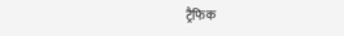ट्रैफिक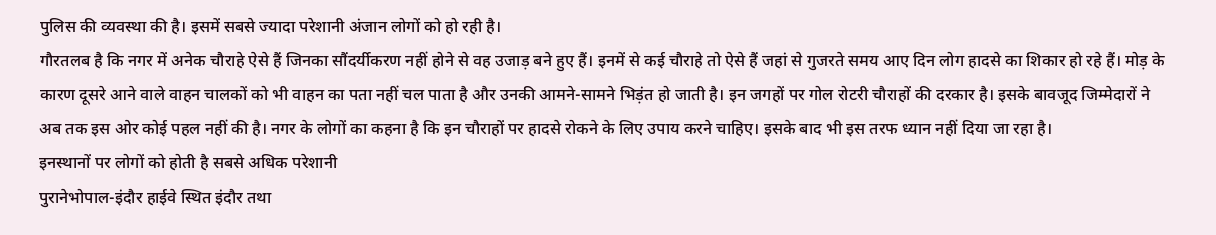पुलिस की व्यवस्था की है। इसमें सबसे ज्यादा परेशानी अंजान लोगों को हो रही है।
गौरतलब है कि नगर में अनेक चौराहे ऐसे हैं जिनका सौंदर्यीकरण नहीं होने से वह उजाड़ बने हुए हैं। इनमें से कई चौराहे तो ऐसे हैं जहां से गुजरते समय आए दिन लोग हादसे का शिकार हो रहे हैं। मोड़ के कारण दूसरे आने वाले वाहन चालकों को भी वाहन का पता नहीं चल पाता है और उनकी आमने-सामने भिड़ंत हो जाती है। इन जगहों पर गोल रोटरी चौराहों की दरकार है। इसके बावजूद जिम्मेदारों ने अब तक इस ओर कोई पहल नहीं की है। नगर के लोगों का कहना है कि इन चौराहों पर हादसे रोकने के लिए उपाय करने चाहिए। इसके बाद भी इस तरफ ध्यान नहीं दिया जा रहा है।
इनस्थानों पर लोगों को होती है सबसे अधिक परेशानी
पुरानेभोपाल-इंदौर हाईवे स्थित इंदौर तथा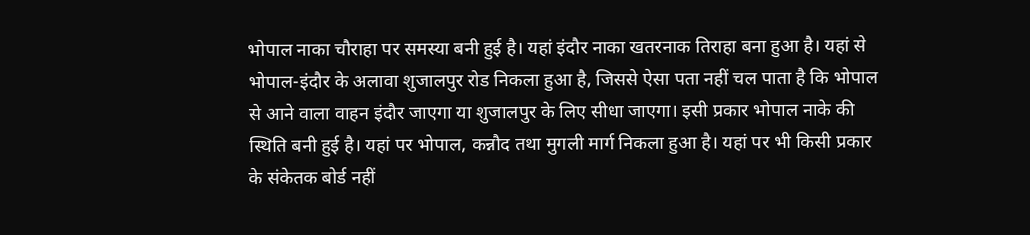भोपाल नाका चौराहा पर समस्या बनी हुई है। यहां इंदौर नाका खतरनाक तिराहा बना हुआ है। यहां से भोपाल-इंदौर के अलावा शुजालपुर रोड निकला हुआ है, जिससे ऐसा पता नहीं चल पाता है कि भोपाल से आने वाला वाहन इंदौर जाएगा या शुजालपुर के लिए सीधा जाएगा। इसी प्रकार भोपाल नाके की स्थिति बनी हुई है। यहां पर भोपाल, कन्नौद तथा मुगली मार्ग निकला हुआ है। यहां पर भी किसी प्रकार के संकेतक बोर्ड नहीं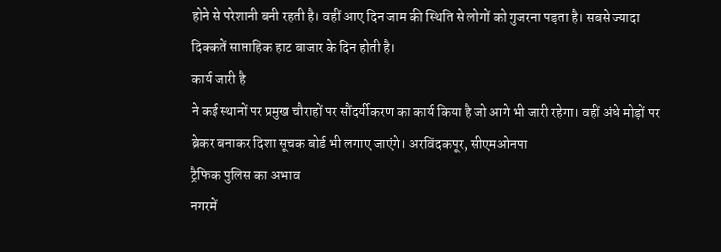होने से परेशानी बनी रहती है। वहीं आए दिन जाम की स्थिति से लोगों को गुजरना पड़ता है। सबसे ज्यादा दिक्कतें साप्ताहिक हाट बाजार के दिन होती है।
कार्य जारी है
ने कई स्थानों पर प्रमुख चौराहों पर सौंदर्यीकरण का कार्य किया है जो आगे भी जारी रहेगा। वहीं अंधे मोड़ों पर ब्रेकर बनाकर दिशा सूचक बोर्ड भी लगाए जाएंगे। अरविंदकपूर, सीएमओनपा
ट्रैफिक पुलिस का अभाव
नगरमें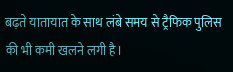बढ़ते यातायात के साथ लंबे समय से ट्रैफिक पुलिस की भी कमी खलने लगी है।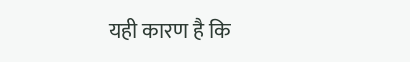यही कारण है कि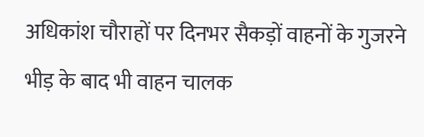अधिकांश चौराहों पर दिनभर सैकड़ों वाहनों के गुजरने भीड़ के बाद भी वाहन चालक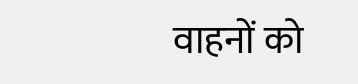वाहनों को